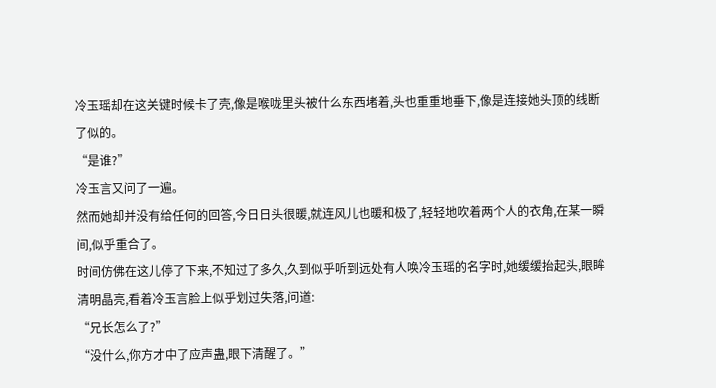冷玉瑶却在这关键时候卡了壳,像是喉咙里头被什么东西堵着,头也重重地垂下,像是连接她头顶的线断了似的。
“是谁?”
冷玉言又问了一遍。
然而她却并没有给任何的回答,今日日头很暖,就连风儿也暖和极了,轻轻地吹着两个人的衣角,在某一瞬间,似乎重合了。
时间仿佛在这儿停了下来,不知过了多久,久到似乎听到远处有人唤冷玉瑶的名字时,她缓缓抬起头,眼眸清明晶亮,看着冷玉言脸上似乎划过失落,问道:
“兄长怎么了?”
“没什么,你方才中了应声蛊,眼下清醒了。”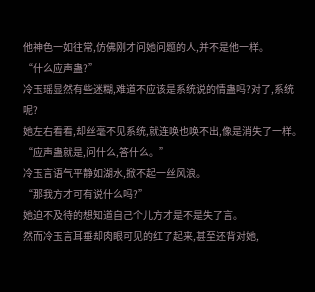他神色一如往常,仿佛刚才问她问题的人,并不是他一样。
“什么应声蛊?”
冷玉瑶显然有些迷糊,难道不应该是系统说的情蛊吗?对了,系统呢?
她左右看看,却丝毫不见系统,就连唤也唤不出,像是消失了一样。
“应声蛊就是,问什么,答什么。”
冷玉言语气平静如湖水,掀不起一丝风浪。
“那我方才可有说什么吗?”
她迫不及待的想知道自己个儿方才是不是失了言。
然而冷玉言耳垂却肉眼可见的红了起来,甚至还背对她,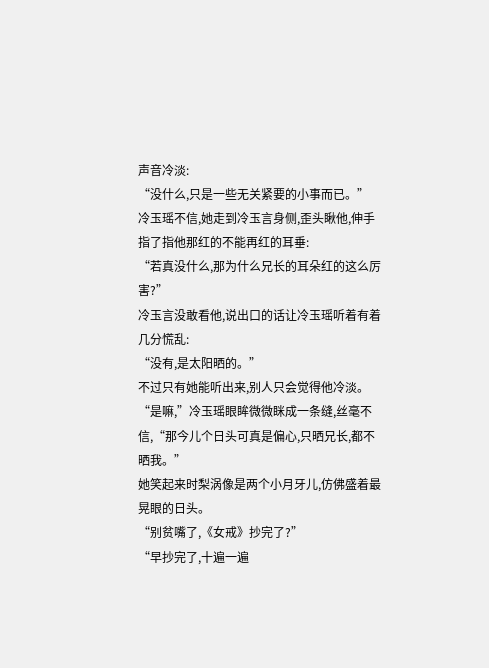声音冷淡:
“没什么,只是一些无关紧要的小事而已。”
冷玉瑶不信,她走到冷玉言身侧,歪头瞅他,伸手指了指他那红的不能再红的耳垂:
“若真没什么,那为什么兄长的耳朵红的这么厉害?”
冷玉言没敢看他,说出口的话让冷玉瑶听着有着几分慌乱:
“没有,是太阳晒的。”
不过只有她能听出来,别人只会觉得他冷淡。
“是嘛,”冷玉瑶眼眸微微眯成一条缝,丝毫不信,“那今儿个日头可真是偏心,只晒兄长,都不晒我。”
她笑起来时梨涡像是两个小月牙儿,仿佛盛着最晃眼的日头。
“别贫嘴了,《女戒》抄完了?”
“早抄完了,十遍一遍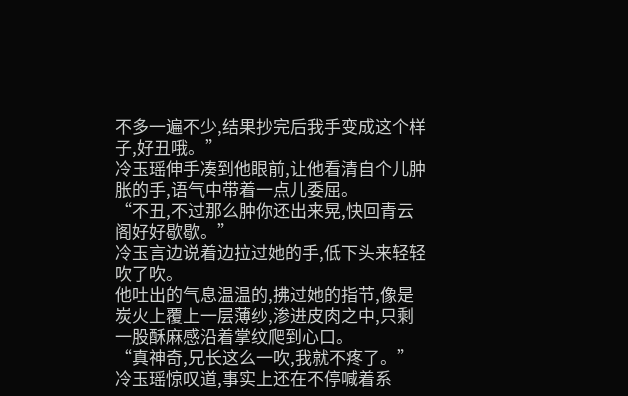不多一遍不少,结果抄完后我手变成这个样子,好丑哦。”
冷玉瑶伸手凑到他眼前,让他看清自个儿肿胀的手,语气中带着一点儿委屈。
“不丑,不过那么肿你还出来晃,快回青云阁好好歇歇。”
冷玉言边说着边拉过她的手,低下头来轻轻吹了吹。
他吐出的气息温温的,拂过她的指节,像是炭火上覆上一层薄纱,渗进皮肉之中,只剩一股酥麻感沿着掌纹爬到心口。
“真神奇,兄长这么一吹,我就不疼了。”
冷玉瑶惊叹道,事实上还在不停喊着系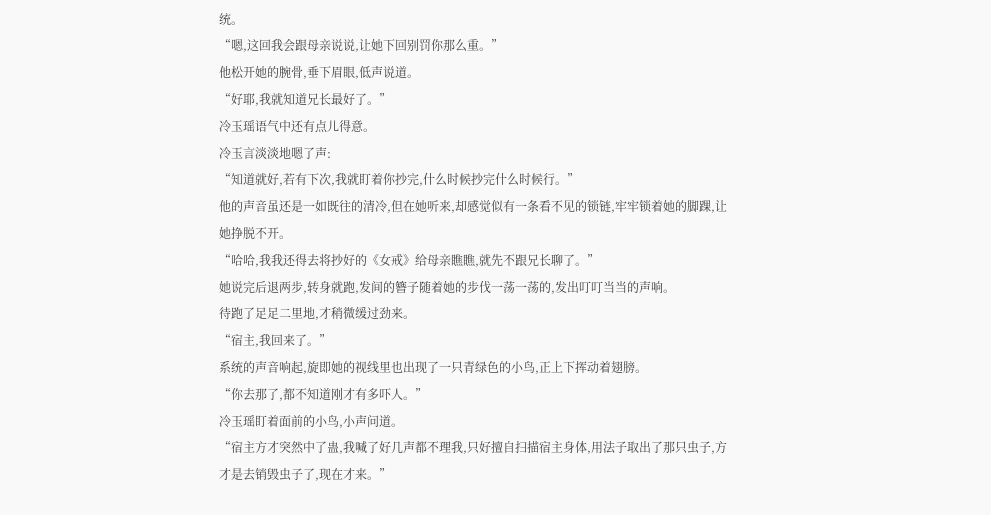统。
“嗯,这回我会跟母亲说说,让她下回别罚你那么重。”
他松开她的腕骨,垂下眉眼,低声说道。
“好耶,我就知道兄长最好了。”
冷玉瑶语气中还有点儿得意。
冷玉言淡淡地嗯了声:
“知道就好,若有下次,我就盯着你抄完,什么时候抄完什么时候行。”
他的声音虽还是一如既往的清冷,但在她听来,却感觉似有一条看不见的锁链,牢牢锁着她的脚踝,让她挣脱不开。
“哈哈,我我还得去将抄好的《女戒》给母亲瞧瞧,就先不跟兄长聊了。”
她说完后退两步,转身就跑,发间的簪子随着她的步伐一荡一荡的,发出叮叮当当的声响。
待跑了足足二里地,才稍微缓过劲来。
“宿主,我回来了。”
系统的声音响起,旋即她的视线里也出现了一只青绿色的小鸟,正上下挥动着翅膀。
“你去那了,都不知道刚才有多吓人。”
冷玉瑶盯着面前的小鸟,小声问道。
“宿主方才突然中了蛊,我喊了好几声都不理我,只好擅自扫描宿主身体,用法子取出了那只虫子,方才是去销毁虫子了,现在才来。”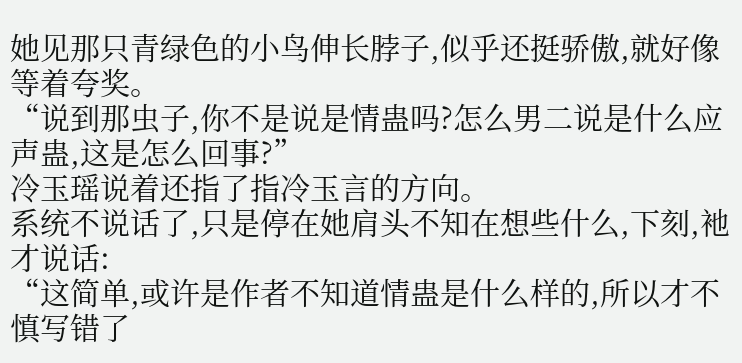她见那只青绿色的小鸟伸长脖子,似乎还挺骄傲,就好像等着夸奖。
“说到那虫子,你不是说是情蛊吗?怎么男二说是什么应声蛊,这是怎么回事?”
冷玉瑶说着还指了指冷玉言的方向。
系统不说话了,只是停在她肩头不知在想些什么,下刻,衪才说话:
“这简单,或许是作者不知道情蛊是什么样的,所以才不慎写错了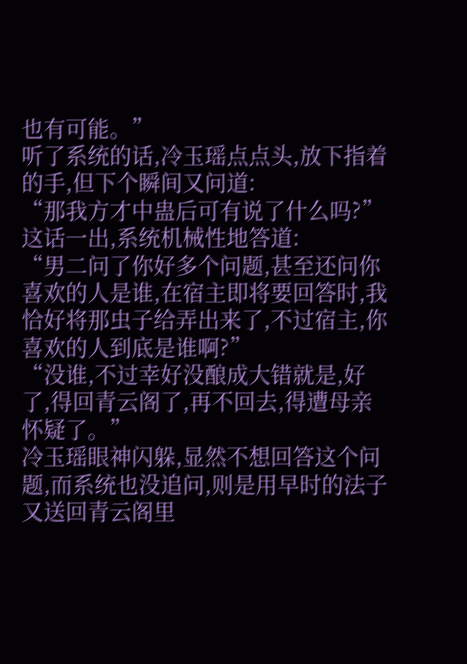也有可能。”
听了系统的话,冷玉瑶点点头,放下指着的手,但下个瞬间又问道:
“那我方才中蛊后可有说了什么吗?”
这话一出,系统机械性地答道:
“男二问了你好多个问题,甚至还问你喜欢的人是谁,在宿主即将要回答时,我恰好将那虫子给弄出来了,不过宿主,你喜欢的人到底是谁啊?”
“没谁,不过幸好没酿成大错就是,好了,得回青云阁了,再不回去,得遭母亲怀疑了。”
冷玉瑶眼神闪躲,显然不想回答这个问题,而系统也没追问,则是用早时的法子又送回青云阁里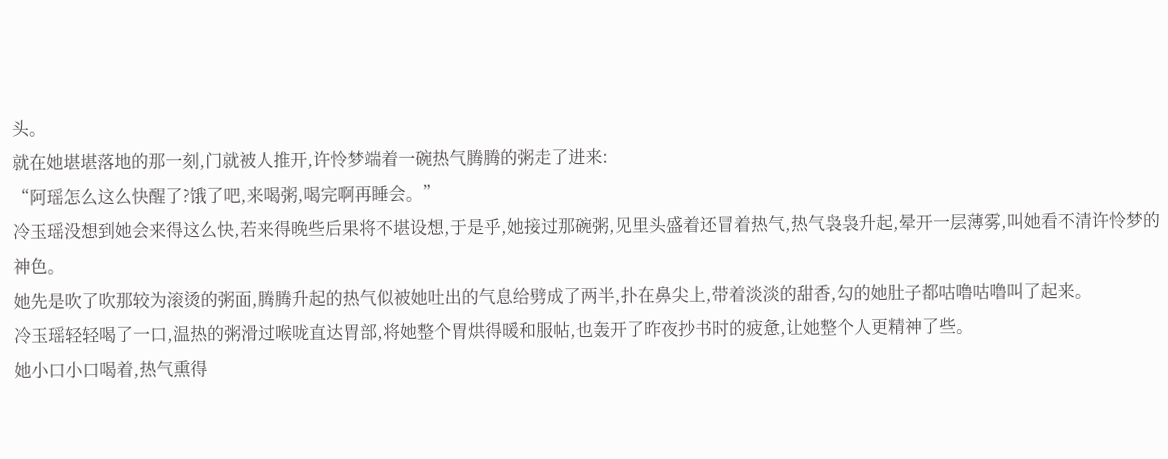头。
就在她堪堪落地的那一刻,门就被人推开,许怜梦端着一碗热气腾腾的粥走了进来:
“阿瑶怎么这么快醒了?饿了吧,来喝粥,喝完啊再睡会。”
冷玉瑶没想到她会来得这么快,若来得晚些后果将不堪设想,于是乎,她接过那碗粥,见里头盛着还冒着热气,热气袅袅升起,晕开一层薄雾,叫她看不清许怜梦的神色。
她先是吹了吹那较为滚烫的粥面,腾腾升起的热气似被她吐出的气息给劈成了两半,扑在鼻尖上,带着淡淡的甜香,勾的她肚子都咕噜咕噜叫了起来。
冷玉瑶轻轻喝了一口,温热的粥滑过喉咙直达胃部,将她整个胃烘得暖和服帖,也轰开了昨夜抄书时的疲惫,让她整个人更精神了些。
她小口小口喝着,热气熏得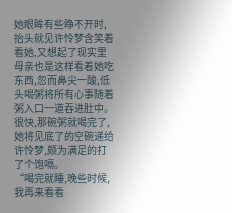她眼眸有些睁不开时,抬头就见许怜梦含笑着看她,又想起了现实里母亲也是这样看着她吃东西,忽而鼻尖一酸,低头喝粥将所有心事随着粥入口一道吞进肚中。
很快,那碗粥就喝完了,她将见底了的空碗递给许怜梦,颇为满足的打了个饱嗝。
“喝完就睡,晚些时候,我再来看看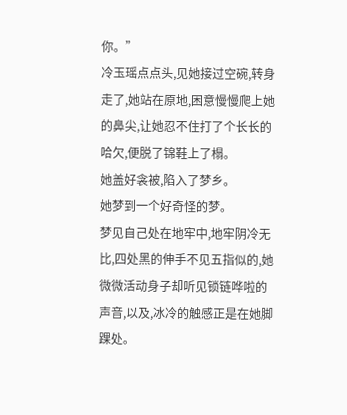你。”
冷玉瑶点点头,见她接过空碗,转身走了,她站在原地,困意慢慢爬上她的鼻尖,让她忍不住打了个长长的哈欠,便脱了锦鞋上了榻。
她盖好衾被,陷入了梦乡。
她梦到一个好奇怪的梦。
梦见自己处在地牢中,地牢阴冷无比,四处黑的伸手不见五指似的,她微微活动身子却听见锁链哗啦的声音,以及,冰冷的触感正是在她脚踝处。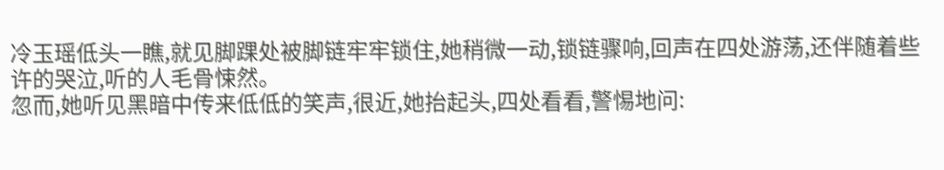冷玉瑶低头一瞧,就见脚踝处被脚链牢牢锁住,她稍微一动,锁链骤响,回声在四处游荡,还伴随着些许的哭泣,听的人毛骨悚然。
忽而,她听见黑暗中传来低低的笑声,很近,她抬起头,四处看看,警惕地问: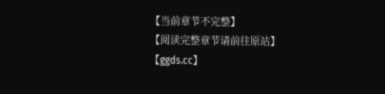【当前章节不完整】
【阅读完整章节请前往原站】
【ggds.cc】